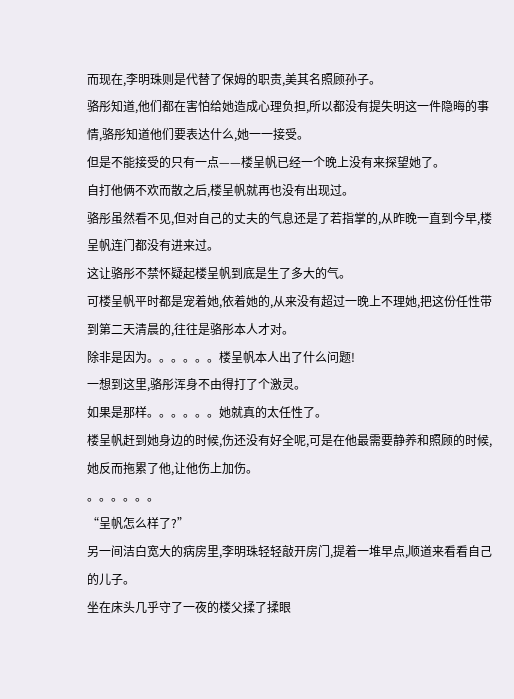而现在,李明珠则是代替了保姆的职责,美其名照顾孙子。
骆彤知道,他们都在害怕给她造成心理负担,所以都没有提失明这一件隐晦的事情,骆彤知道他们要表达什么,她一一接受。
但是不能接受的只有一点——楼呈帆已经一个晚上没有来探望她了。
自打他俩不欢而散之后,楼呈帆就再也没有出现过。
骆彤虽然看不见,但对自己的丈夫的气息还是了若指掌的,从昨晚一直到今早,楼呈帆连门都没有进来过。
这让骆彤不禁怀疑起楼呈帆到底是生了多大的气。
可楼呈帆平时都是宠着她,依着她的,从来没有超过一晚上不理她,把这份任性带到第二天清晨的,往往是骆彤本人才对。
除非是因为。。。。。。楼呈帆本人出了什么问题!
一想到这里,骆彤浑身不由得打了个激灵。
如果是那样。。。。。。她就真的太任性了。
楼呈帆赶到她身边的时候,伤还没有好全呢,可是在他最需要静养和照顾的时候,她反而拖累了他,让他伤上加伤。
。。。。。。
“呈帆怎么样了?”
另一间洁白宽大的病房里,李明珠轻轻敲开房门,提着一堆早点,顺道来看看自己的儿子。
坐在床头几乎守了一夜的楼父揉了揉眼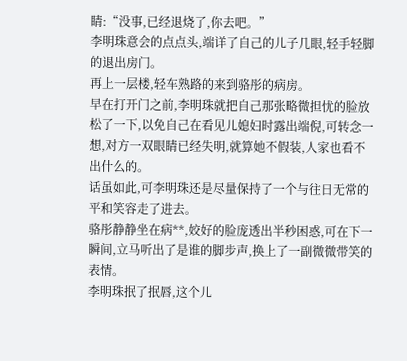睛:“没事,已经退烧了,你去吧。”
李明珠意会的点点头,端详了自己的儿子几眼,轻手轻脚的退出房门。
再上一层楼,轻车熟路的来到骆彤的病房。
早在打开门之前,李明珠就把自己那张略微担忧的脸放松了一下,以免自己在看见儿媳妇时露出端倪,可转念一想,对方一双眼睛已经失明,就算她不假装,人家也看不出什么的。
话虽如此,可李明珠还是尽量保持了一个与往日无常的平和笑容走了进去。
骆彤静静坐在病**,姣好的脸庞透出半秒困惑,可在下一瞬间,立马听出了是谁的脚步声,换上了一副微微带笑的表情。
李明珠抿了抿唇,这个儿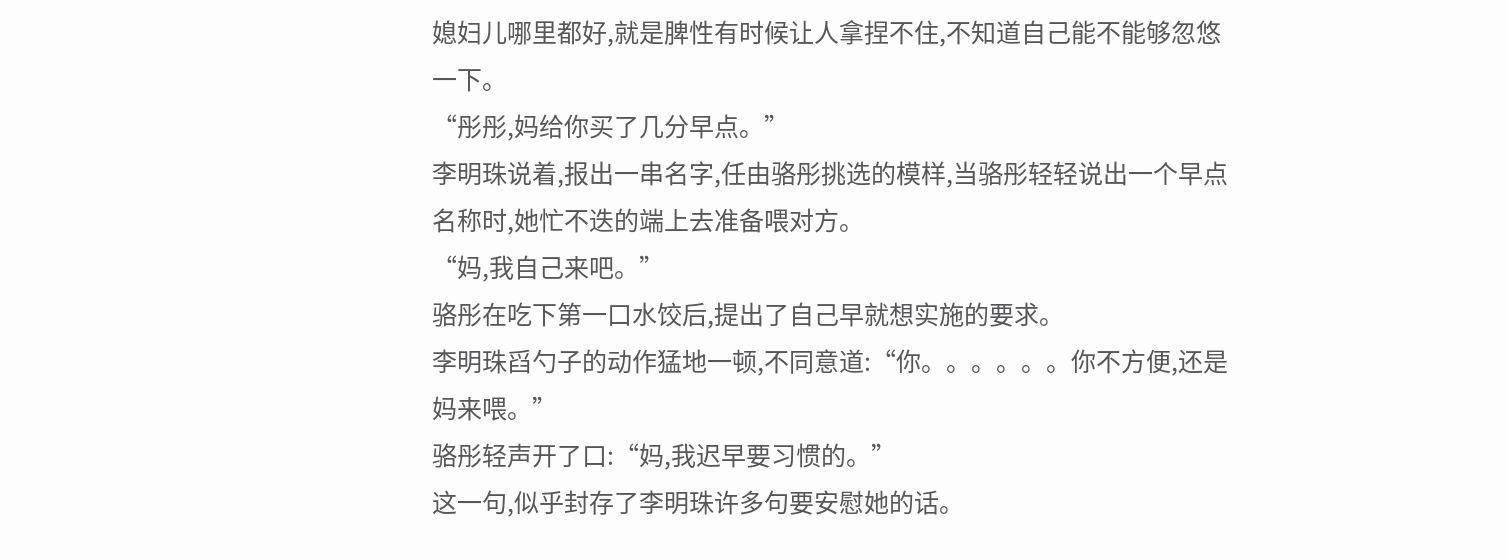媳妇儿哪里都好,就是脾性有时候让人拿捏不住,不知道自己能不能够忽悠一下。
“彤彤,妈给你买了几分早点。”
李明珠说着,报出一串名字,任由骆彤挑选的模样,当骆彤轻轻说出一个早点名称时,她忙不迭的端上去准备喂对方。
“妈,我自己来吧。”
骆彤在吃下第一口水饺后,提出了自己早就想实施的要求。
李明珠舀勺子的动作猛地一顿,不同意道:“你。。。。。。你不方便,还是妈来喂。”
骆彤轻声开了口:“妈,我迟早要习惯的。”
这一句,似乎封存了李明珠许多句要安慰她的话。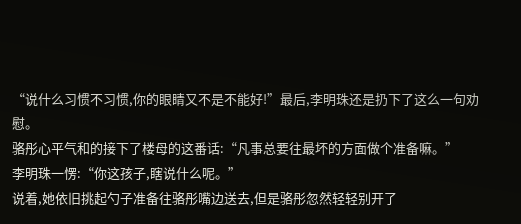“说什么习惯不习惯,你的眼睛又不是不能好!”最后,李明珠还是扔下了这么一句劝慰。
骆彤心平气和的接下了楼母的这番话:“凡事总要往最坏的方面做个准备嘛。”
李明珠一愣:“你这孩子,瞎说什么呢。”
说着,她依旧挑起勺子准备往骆彤嘴边送去,但是骆彤忽然轻轻别开了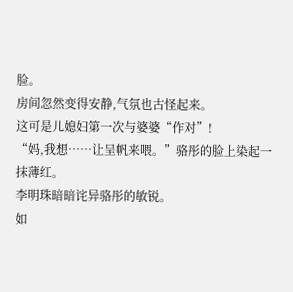脸。
房间忽然变得安静,气氛也古怪起来。
这可是儿媳妇第一次与婆婆“作对”!
“妈,我想……让呈帆来喂。”骆彤的脸上染起一抹薄红。
李明珠暗暗诧异骆彤的敏锐。
如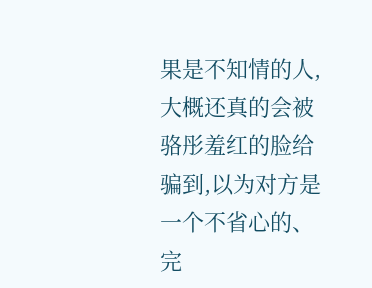果是不知情的人,大概还真的会被骆彤羞红的脸给骗到,以为对方是一个不省心的、完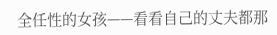全任性的女孩——看看自己的丈夫都那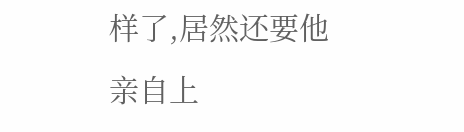样了,居然还要他亲自上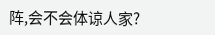阵,会不会体谅人家?